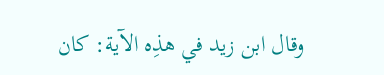وقال ابن زيد في هذِه الآية: كان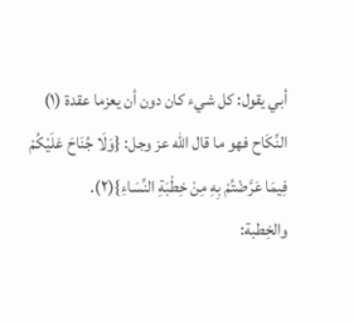أبي يقول: كل شيء كان دون أن يعزما عقدة (١) النِّكَاح فهو ما قال الله عز وجل: {وَلَا جُنَاحَ عَلَيْكُمْ فِيمَا عَرَّضْتُمْ بِهِ مِنْ خِطْبَةِ النِّسَاءِ}(٢).
والخِطبة: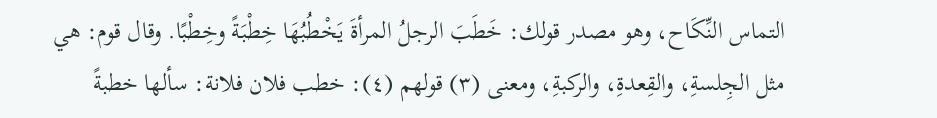التماس النِّكَاح، وهو مصدر قولك: خَطَبَ الرجلُ المرأةَ يَخْطُبُهَا خِطْبَةً وخِطْبًا. وقال قوم: هي مثل الجِلسةِ، والقِعدةِ، والركبةِ، ومعنى (٣) قولهم (٤): خطب فلان فلانة: سألها خطبةً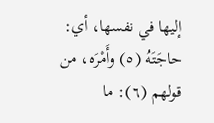إليها في نفسها، أي: حاجَتَهُ (٥) وأَمْرَه، من قولهم (٦): ما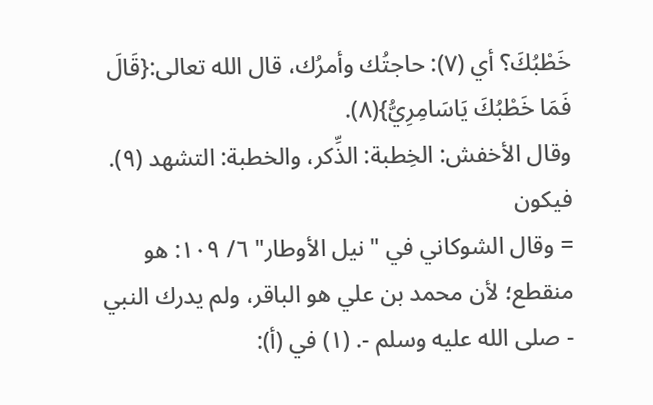خَطْبُكَ؟ أي (٧): حاجتُك وأمرُك، قال الله تعالى:{قَالَ فَمَا خَطْبُكَ يَاسَامِرِيُّ}(٨).
وقال الأخفش: الخِطبة: الذِّكر، والخطبة: التشهد (٩). فيكون
= وقال الشوكاني في "نيل الأوطار" ٦/ ١٠٩: هو منقطع؛ لأن محمد بن علي هو الباقر، ولم يدرك النبي - صلى الله عليه وسلم -. (١) في (أ):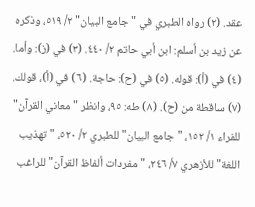عقد. (٢) رواه الطبري في "جامع البيان" ٢/ ٥١٩، وذكره عن زيد بن أسلم: ابن أبي حاتم ٢/ ٤٤٠. (٣) في (ز): وأما. (٤) في (أ): قوله. (٥) في (ح): حاجة. (٦) في (أ)، قولك. (٧) ساقطة من (ح). (٨) طه: ٩٥، وانظر "معاني القرآن" للفراء ١/ ١٥٢، "جامع البيان" للطبري ٢/ ٥٢٠، "تهذيب اللغة" للأزهري ٧/ ٢٤٦، "مفردات ألفاظ القرآن" للراغب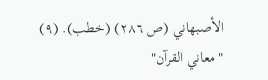الأصبهاني (ص ٢٨٦) (خطب). (٩) "معاني القرآن"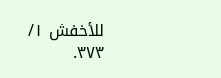للأخفش ١/ ٣٧٣.